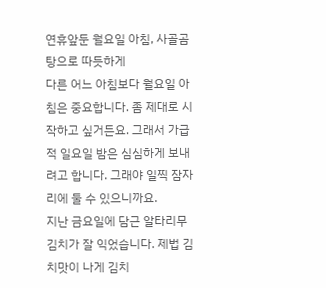연휴앞둔 월요일 아침, 사골곰탕으로 따듯하게
다른 어느 아침보다 월요일 아침은 중요합니다. 좀 제대로 시작하고 싶거든요. 그래서 가급적 일요일 밤은 심심하게 보내려고 합니다. 그래야 일찍 잠자리에 둘 수 있으니까요.
지난 금요일에 담근 알타리무 김치가 잘 익었습니다. 제법 김치맛이 나게 김치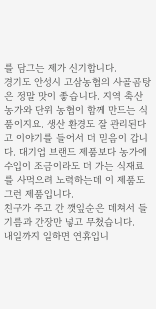를 담그는 제가 신기합니다.
경기도 안성시 고삼농협의 사골곰탕은 정말 맛이 좋습니다. 지역 축산농가와 단위 농협이 함께 만드는 식품이지요. 생산 환경도 잘 관리된다고 이야기를 들어서 더 믿음이 갑니다. 대기업 브랜드 제품보다 농가에 수입이 조금이라도 더 가는 식재료를 사먹으려 노력하는데 이 제품도 그런 제품입니다.
친구가 주고 간 깻잎순은 데쳐서 들기름과 간장만 넣고 무쳤습니다.
내일까지 일하면 연휴입니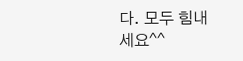다. 모두 힘내세요^^